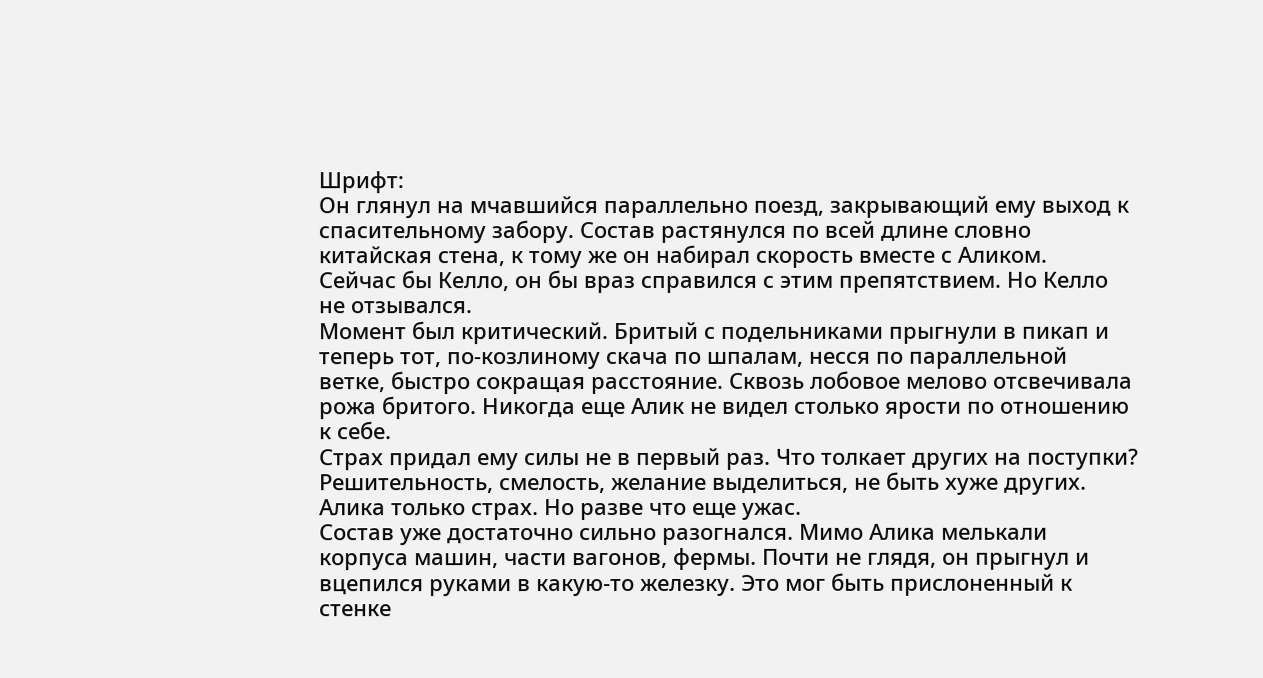Шрифт:
Он глянул на мчавшийся параллельно поезд, закрывающий ему выход к спасительному забору. Состав растянулся по всей длине словно китайская стена, к тому же он набирал скорость вместе с Аликом.
Сейчас бы Келло, он бы враз справился с этим препятствием. Но Келло не отзывался.
Момент был критический. Бритый с подельниками прыгнули в пикап и теперь тот, по-козлиному скача по шпалам, несся по параллельной ветке, быстро сокращая расстояние. Сквозь лобовое мелово отсвечивала рожа бритого. Никогда еще Алик не видел столько ярости по отношению к себе.
Страх придал ему силы не в первый раз. Что толкает других на поступки?
Решительность, смелость, желание выделиться, не быть хуже других. Алика только страх. Но разве что еще ужас.
Состав уже достаточно сильно разогнался. Мимо Алика мелькали корпуса машин, части вагонов, фермы. Почти не глядя, он прыгнул и вцепился руками в какую-то железку. Это мог быть прислоненный к стенке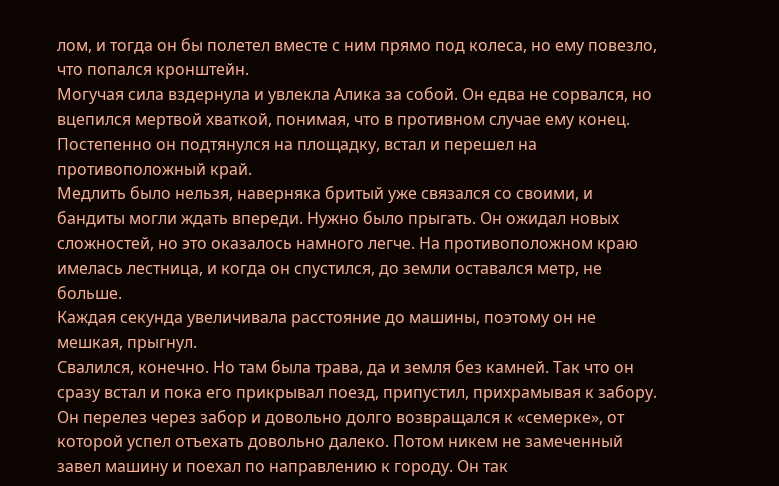лом, и тогда он бы полетел вместе с ним прямо под колеса, но ему повезло, что попался кронштейн.
Могучая сила вздернула и увлекла Алика за собой. Он едва не сорвался, но вцепился мертвой хваткой, понимая, что в противном случае ему конец.
Постепенно он подтянулся на площадку, встал и перешел на противоположный край.
Медлить было нельзя, наверняка бритый уже связался со своими, и бандиты могли ждать впереди. Нужно было прыгать. Он ожидал новых сложностей, но это оказалось намного легче. На противоположном краю имелась лестница, и когда он спустился, до земли оставался метр, не больше.
Каждая секунда увеличивала расстояние до машины, поэтому он не мешкая, прыгнул.
Свалился, конечно. Но там была трава, да и земля без камней. Так что он сразу встал и пока его прикрывал поезд, припустил, прихрамывая к забору.
Он перелез через забор и довольно долго возвращался к «семерке», от которой успел отъехать довольно далеко. Потом никем не замеченный завел машину и поехал по направлению к городу. Он так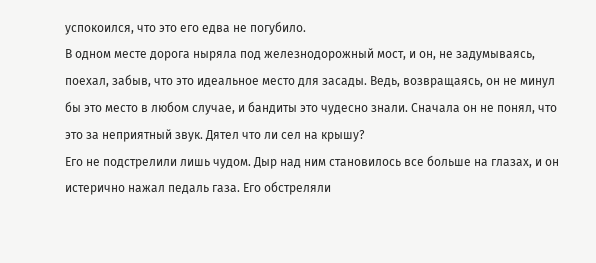успокоился, что это его едва не погубило.
В одном месте дорога ныряла под железнодорожный мост, и он, не задумываясь, поехал, забыв, что это идеальное место для засады. Ведь, возвращаясь, он не минул бы это место в любом случае, и бандиты это чудесно знали. Сначала он не понял, что это за неприятный звук. Дятел что ли сел на крышу?
Его не подстрелили лишь чудом. Дыр над ним становилось все больше на глазах, и он истерично нажал педаль газа. Его обстреляли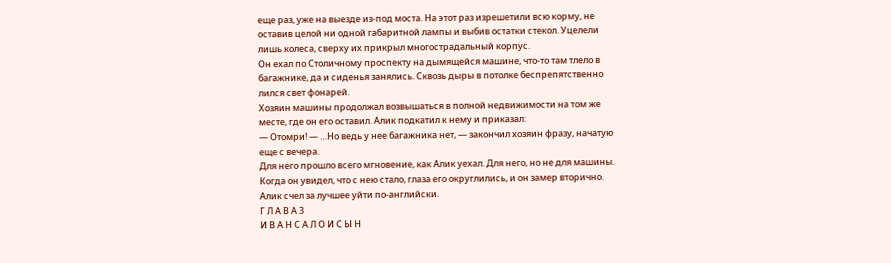еще раз, уже на выезде из-под моста. На этот раз изрешетили всю корму, не оставив целой ни одной габаритной лампы и выбив остатки стекол. Уцелели лишь колеса, сверху их прикрыл многострадальный корпус.
Он ехал по Столичному проспекту на дымящейся машине, что-то там тлело в багажнике, да и сиденья занялись. Сквозь дыры в потолке беспрепятственно лился свет фонарей.
Хозяин машины продолжал возвышаться в полной недвижимости на том же месте, где он его оставил. Алик подкатил к нему и приказал:
— Отомри! — …Но ведь у нее багажника нет, — закончил хозяин фразу, начатую еще с вечера.
Для него прошло всего мгновение, как Алик уехал. Для него, но не для машины.
Когда он увидел, что с нею стало, глаза его округлились, и он замер вторично.
Алик счел за лучшее уйти по-английски.
Г Л А В А 3
И В А Н С А Л О И С Ы Н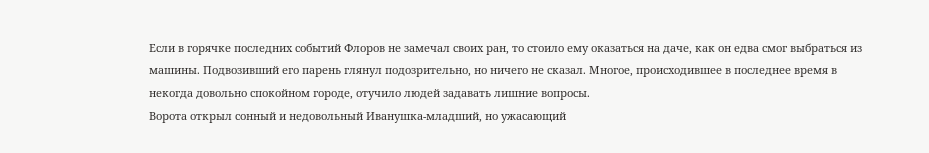Если в горячке последних событий Флоров не замечал своих ран, то стоило ему оказаться на даче, как он едва смог выбраться из машины. Подвозивший его парень глянул подозрительно, но ничего не сказал. Многое, происходившее в последнее время в некогда довольно спокойном городе, отучило людей задавать лишние вопросы.
Ворота открыл сонный и недовольный Иванушка-младший, но ужасающий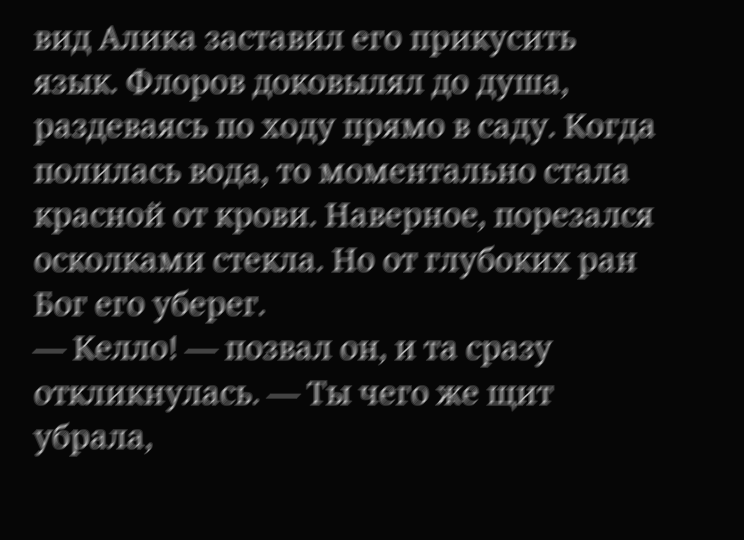вид Алика заставил его прикусить язык. Флоров доковылял до душа, раздеваясь по ходу прямо в саду. Когда полилась вода, то моментально стала красной от крови. Наверное, порезался осколками стекла. Но от глубоких ран Бог его уберег.
— Келло! — позвал он, и та сразу откликнулась. — Ты чего же щит убрала,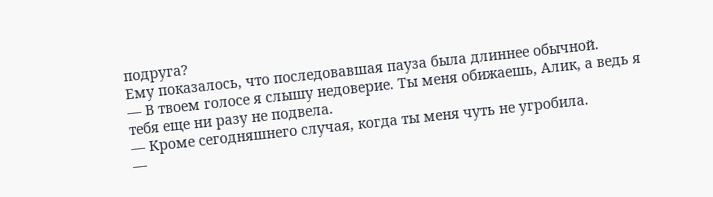подруга?
Ему показалось, что последовавшая пауза была длиннее обычной.
— В твоем голосе я слышу недоверие. Ты меня обижаешь, Алик, а ведь я тебя еще ни разу не подвела.
— Кроме сегодняшнего случая, когда ты меня чуть не угробила.
—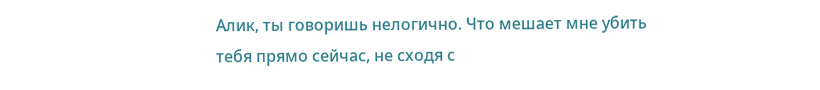Алик, ты говоришь нелогично. Что мешает мне убить тебя прямо сейчас, не сходя с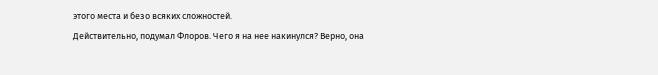этого места и безо всяких сложностей.
Действительно, подумал Флоров. Чего я на нее накинулся? Верно, она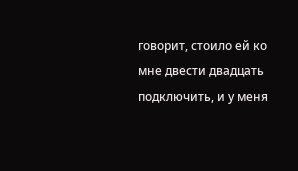говорит, стоило ей ко мне двести двадцать подключить, и у меня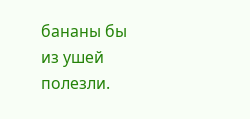бананы бы из ушей полезли.